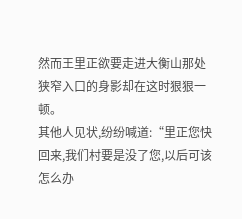然而王里正欲要走进大衡山那处狭窄入口的身影却在这时狠狠一顿。
其他人见状,纷纷喊道:“里正您快回来,我们村要是没了您,以后可该怎么办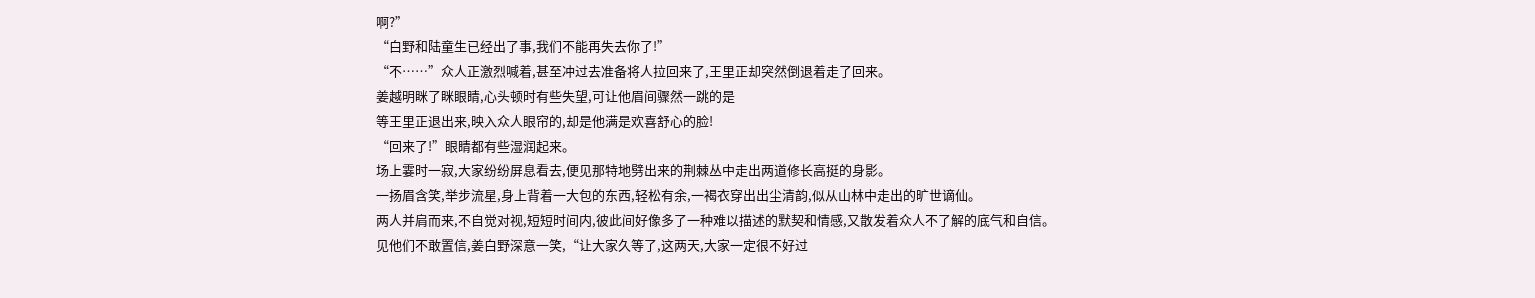啊?”
“白野和陆童生已经出了事,我们不能再失去你了!”
“不……”众人正激烈喊着,甚至冲过去准备将人拉回来了,王里正却突然倒退着走了回来。
姜越明眯了眯眼睛,心头顿时有些失望,可让他眉间骤然一跳的是
等王里正退出来,映入众人眼帘的,却是他满是欢喜舒心的脸!
“回来了!”眼睛都有些湿润起来。
场上霎时一寂,大家纷纷屏息看去,便见那特地劈出来的荆棘丛中走出两道修长高挺的身影。
一扬眉含笑,举步流星,身上背着一大包的东西,轻松有余,一褐衣穿出出尘清韵,似从山林中走出的旷世谪仙。
两人并肩而来,不自觉对视,短短时间内,彼此间好像多了一种难以描述的默契和情感,又散发着众人不了解的底气和自信。
见他们不敢置信,姜白野深意一笑,“让大家久等了,这两天,大家一定很不好过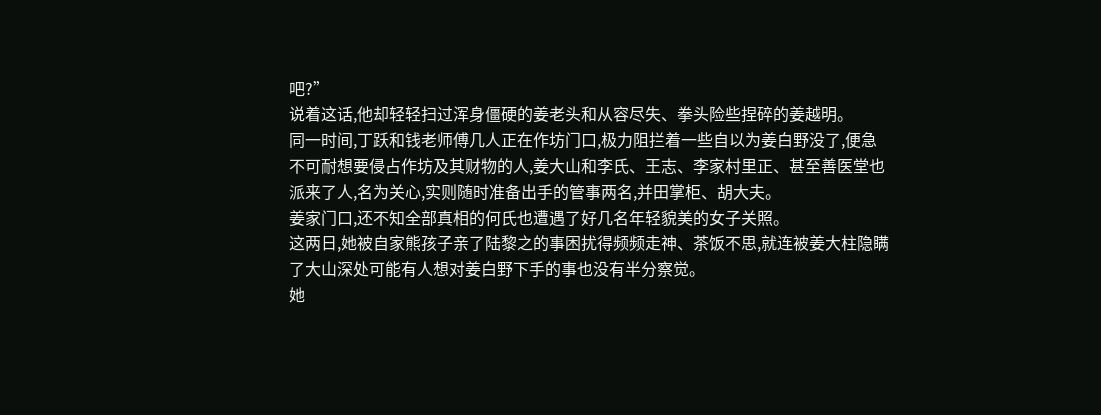吧?”
说着这话,他却轻轻扫过浑身僵硬的姜老头和从容尽失、拳头险些捏碎的姜越明。
同一时间,丁跃和钱老师傅几人正在作坊门口,极力阻拦着一些自以为姜白野没了,便急不可耐想要侵占作坊及其财物的人,姜大山和李氏、王志、李家村里正、甚至善医堂也派来了人,名为关心,实则随时准备出手的管事两名,并田掌柜、胡大夫。
姜家门口,还不知全部真相的何氏也遭遇了好几名年轻貌美的女子关照。
这两日,她被自家熊孩子亲了陆黎之的事困扰得频频走神、茶饭不思,就连被姜大柱隐瞒了大山深处可能有人想对姜白野下手的事也没有半分察觉。
她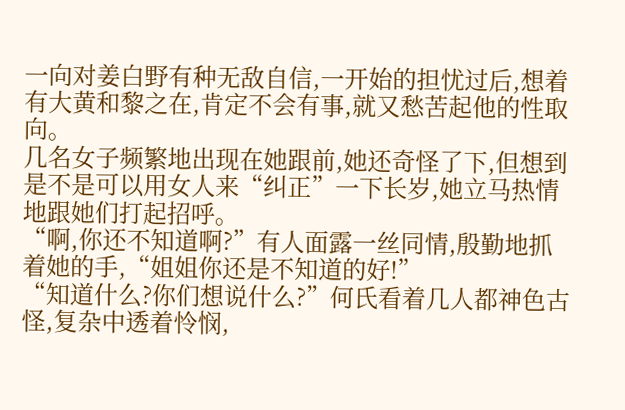一向对姜白野有种无敌自信,一开始的担忧过后,想着有大黄和黎之在,肯定不会有事,就又愁苦起他的性取向。
几名女子频繁地出现在她跟前,她还奇怪了下,但想到是不是可以用女人来“纠正”一下长岁,她立马热情地跟她们打起招呼。
“啊,你还不知道啊?”有人面露一丝同情,殷勤地抓着她的手,“姐姐你还是不知道的好!”
“知道什么?你们想说什么?”何氏看着几人都神色古怪,复杂中透着怜悯,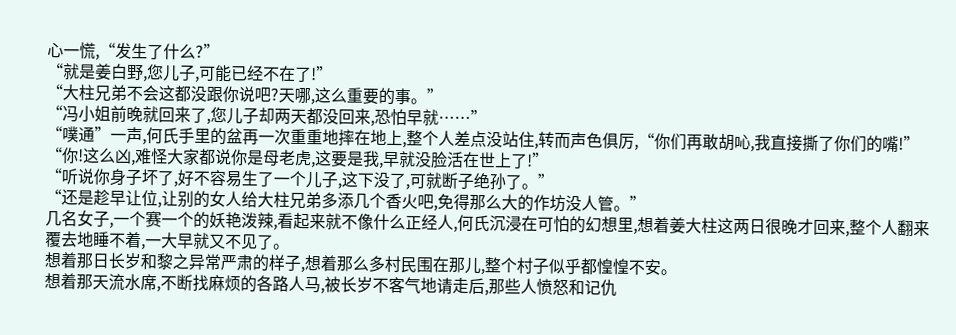心一慌,“发生了什么?”
“就是姜白野,您儿子,可能已经不在了!”
“大柱兄弟不会这都没跟你说吧?天哪,这么重要的事。”
“冯小姐前晚就回来了,您儿子却两天都没回来,恐怕早就……”
“噗通”一声,何氏手里的盆再一次重重地摔在地上,整个人差点没站住,转而声色俱厉,“你们再敢胡吣,我直接撕了你们的嘴!”
“你!这么凶,难怪大家都说你是母老虎,这要是我,早就没脸活在世上了!”
“听说你身子坏了,好不容易生了一个儿子,这下没了,可就断子绝孙了。”
“还是趁早让位,让别的女人给大柱兄弟多添几个香火吧,免得那么大的作坊没人管。”
几名女子,一个赛一个的妖艳泼辣,看起来就不像什么正经人,何氏沉浸在可怕的幻想里,想着姜大柱这两日很晚才回来,整个人翻来覆去地睡不着,一大早就又不见了。
想着那日长岁和黎之异常严肃的样子,想着那么多村民围在那儿,整个村子似乎都惶惶不安。
想着那天流水席,不断找麻烦的各路人马,被长岁不客气地请走后,那些人愤怒和记仇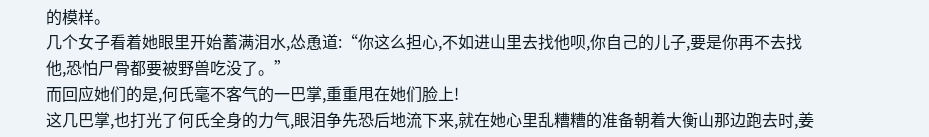的模样。
几个女子看着她眼里开始蓄满泪水,怂恿道:“你这么担心,不如进山里去找他呗,你自己的儿子,要是你再不去找他,恐怕尸骨都要被野兽吃没了。”
而回应她们的是,何氏毫不客气的一巴掌,重重甩在她们脸上!
这几巴掌,也打光了何氏全身的力气,眼泪争先恐后地流下来,就在她心里乱糟糟的准备朝着大衡山那边跑去时,姜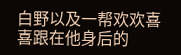白野以及一帮欢欢喜喜跟在他身后的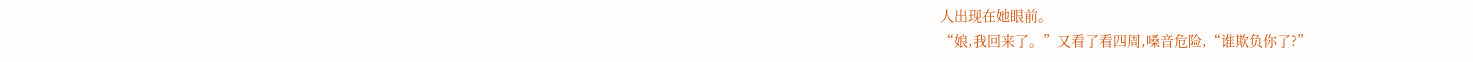人出现在她眼前。
“娘,我回来了。”又看了看四周,嗓音危险,“谁欺负你了?”